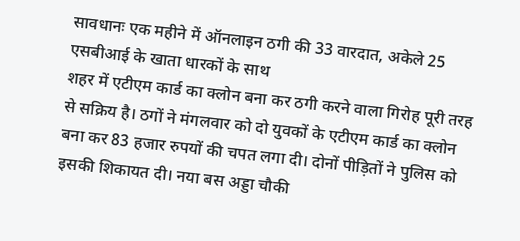सावधानः एक महीने में ऑनलाइन ठगी की 33 वारदात, अकेले 25 एसबीआई के खाता धारकों के साथ
शहर में एटीएम कार्ड का क्लोन बना कर ठगी करने वाला गिरोह पूरी तरह से सक्रिय है। ठगों ने मंगलवार को दो युवकों के एटीएम कार्ड का क्लोन बना कर 83 हजार रुपयों की चपत लगा दी। दोनों पीड़ितों ने पुलिस को इसकी शिकायत दी। नया बस अड्डा चौकी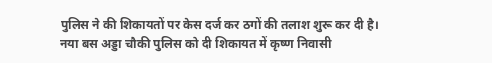पुलिस ने की शिकायतों पर केस दर्ज कर ठगों की तलाश शुरू कर दी है।
नया बस अड्डा चौकी पुलिस को दी शिकायत में कृष्ण निवासी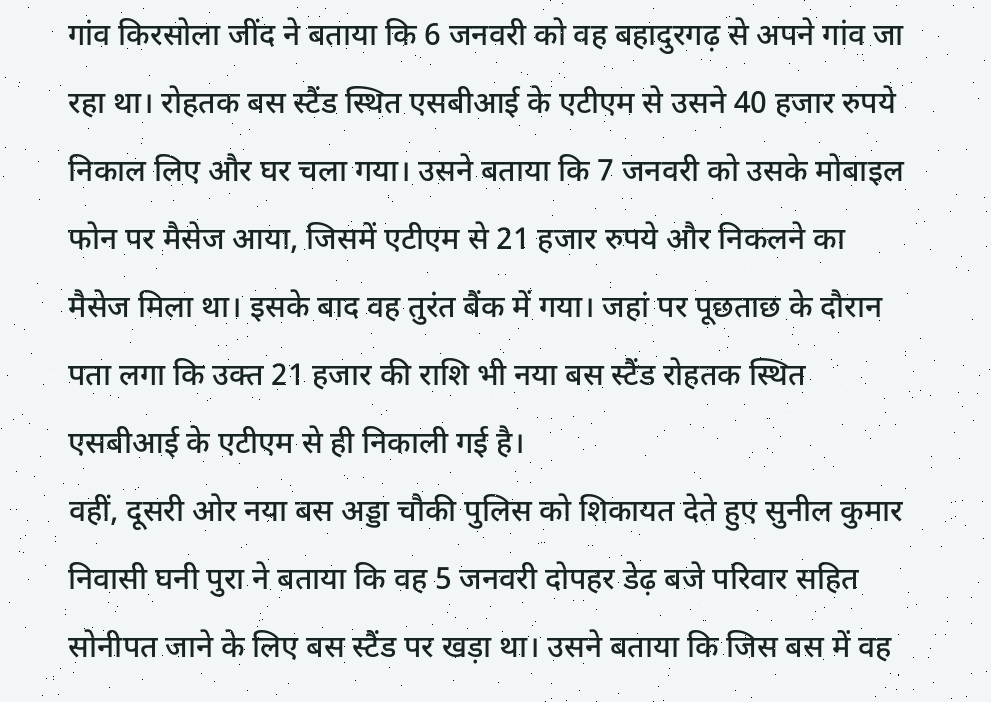गांव किरसोला जींद ने बताया कि 6 जनवरी को वह बहादुरगढ़ से अपने गांव जा रहा था। रोहतक बस स्टैंड स्थित एसबीआई के एटीएम से उसने 40 हजार रुपये निकाल लिए और घर चला गया। उसने बताया कि 7 जनवरी को उसके मोबाइल फोन पर मैसेज आया, जिसमें एटीएम से 21 हजार रुपये और निकलने का मैसेज मिला था। इसके बाद वह तुरंत बैंक में गया। जहां पर पूछताछ के दौरान पता लगा कि उक्त 21 हजार की राशि भी नया बस स्टैंड रोहतक स्थित एसबीआई के एटीएम से ही निकाली गई है।
वहीं, दूसरी ओर नया बस अड्डा चौकी पुलिस को शिकायत देते हुए सुनील कुमार निवासी घनी पुरा ने बताया कि वह 5 जनवरी दोपहर डेढ़ बजे परिवार सहित सोनीपत जाने के लिए बस स्टैंड पर खड़ा था। उसने बताया कि जिस बस में वह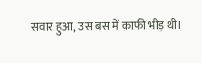सवार हुआ, उस बस में काफी भीड़ थी।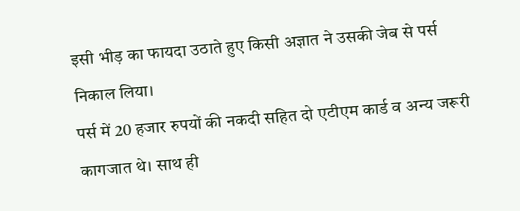इसी भीड़ का फायदा उठाते हुए किसी अज्ञात ने उसकी जेब से पर्स निकाल लिया।
पर्स में 20 हजार रुपयों की नकदी सहित दो एटीएम कार्ड व अन्य जरूरी कागजात थे। साथ ही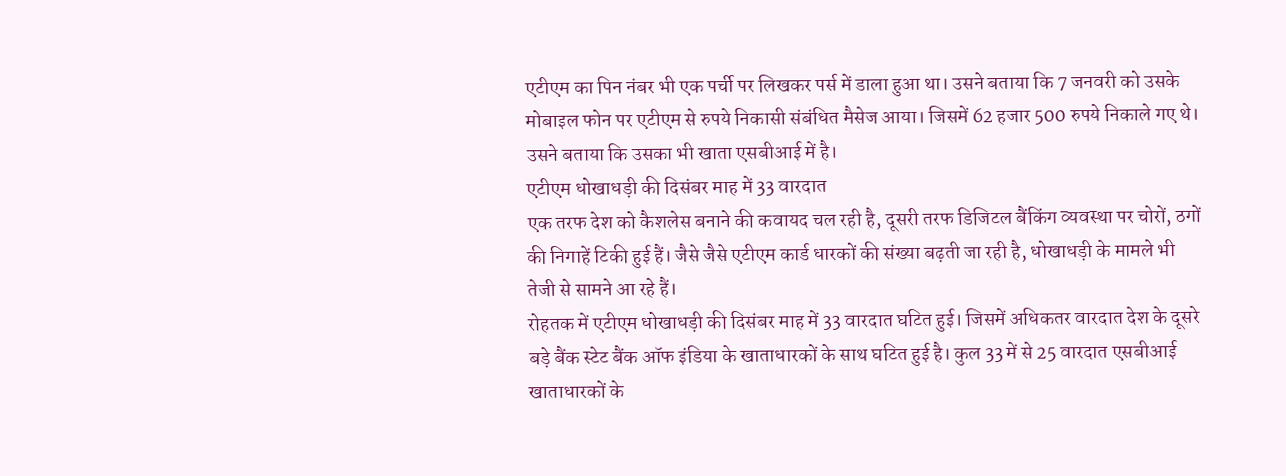एटीएम का पिन नंबर भी एक पर्ची पर लिखकर पर्स में डाला हुआ था। उसने बताया कि 7 जनवरी को उसके मोबाइल फोन पर एटीएम से रुपये निकासी संबंधित मैसेज आया। जिसमें 62 हजार 500 रुपये निकाले गए थे। उसने बताया कि उसका भी खाता एसबीआई में है।
एटीएम धोखाधड़ी की दिसंबर माह में 33 वारदात
एक तरफ देश को कैशलेस बनाने की कवायद चल रही है, दूसरी तरफ डिजिटल बैंकिंग व्यवस्था पर चोरों, ठगों की निगाहें टिकी हुई हैं। जैसे जैसे एटीएम कार्ड धारकों की संख्या बढ़ती जा रही है, धोखाधड़ी के मामले भी तेजी से सामने आ रहे हैं।
रोहतक में एटीएम धोखाधड़ी की दिसंबर माह में 33 वारदात घटित हुई। जिसमें अधिकतर वारदात देश के दूसरे बड़े बैंक स्टेट बैंक ऑफ इंडिया के खाताधारकों के साथ घटित हुई है। कुल 33 में से 25 वारदात एसबीआई खाताधारकों के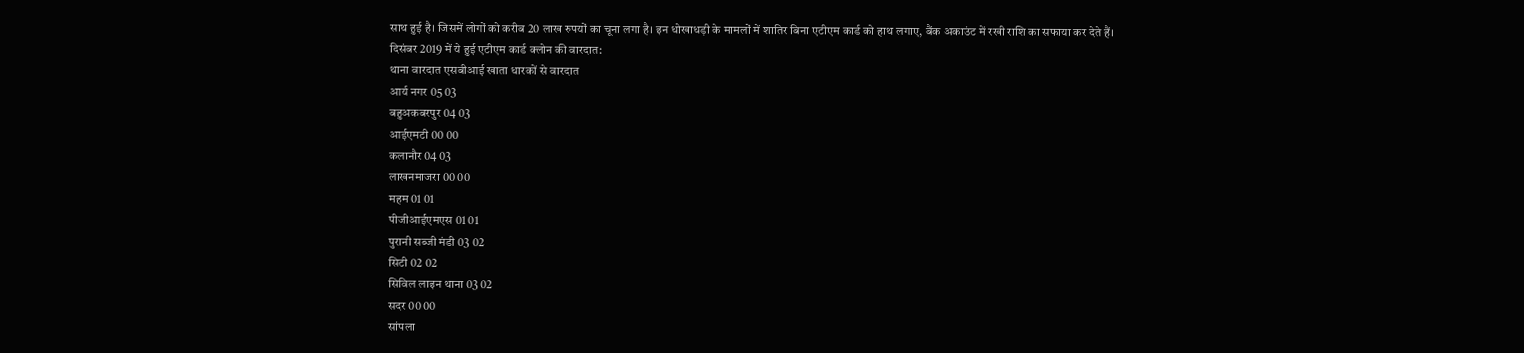साथ हुई है। जिसमें लोगों को करीब 20 लाख रुपयों का चूना लगा है। इन धोखाधड़ी के मामलों में शातिर बिना एटीएम कार्ड को हाथ लगाए, बैंक अकाउंट में रखी राशि का सफाया कर देते हैं।
दिसंबर 2019 में ये हुई एटीएम कार्ड क्लोन की वारदात:
थाना वारदात एसबीआई खाता धारकों से वारदात
आर्य नगर 05 03
बहुअकबरपुर 04 03
आईएमटी 00 00
कलानौर 04 03
लाखनमाजरा 00 00
महम 01 01
पीजीआईएमएस 01 01
पुरानी सब्जी मंडी 03 02
सिटी 02 02
सिविल लाइन थाना 03 02
सदर 00 00
सांपला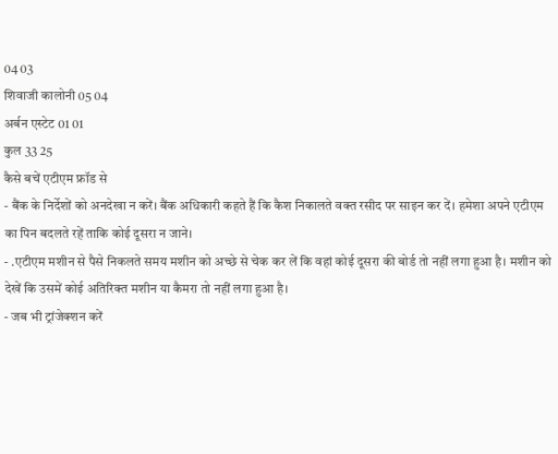04 03
शिवाजी कालोनी 05 04
अर्बन एस्टेट 01 01
कुल 33 25
कैसे बचें एटीएम फ्रॉड से
- बैंक के निर्देशों को अनदेखा न करें। बैंक अधिकारी कहते हैं कि कैश निकालते वक्त रसीद पर साइन कर दें। हमेशा अपने एटीएम का पिन बदलते रहें ताकि कोई दूसरा न जाने।
- .एटीएम मशीन से पैसे निकलते समय मशीन को अच्छे से चेक कर लें कि वहां कोई दूसरा की बोर्ड तो नहीं लगा हुआ है। मशीन को देखें कि उसमें कोई अतिरिक्त मशीन या कैमरा तो नहीं लगा हुआ है।
- जब भी ट्रांजेक्शन करें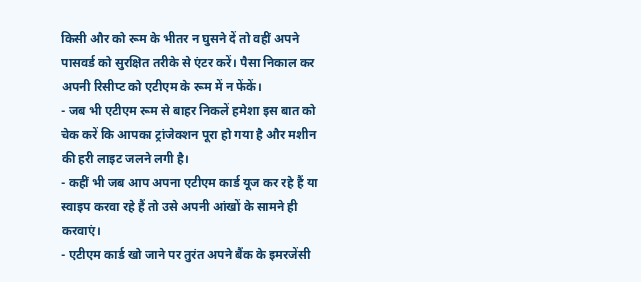किसी और को रूम के भीतर न घुसने दें तो वहीं अपने पासवर्ड को सुरक्षित तरीके से एंटर करें। पैसा निकाल कर अपनी रिसीप्ट को एटीएम के रूम में न फेंकें।
- जब भी एटीएम रूम से बाहर निकलें हमेशा इस बात को चेक करें कि आपका ट्रांजेक्शन पूरा हो गया है और मशीन की हरी लाइट जलने लगी है।
- कहीं भी जब आप अपना एटीएम कार्ड यूज कर रहे हैं या स्वाइप करवा रहे हैं तो उसे अपनी आंखों के सामने ही करवाएं।
- एटीएम कार्ड खो जाने पर तुरंत अपने बैंक के इमरजेंसी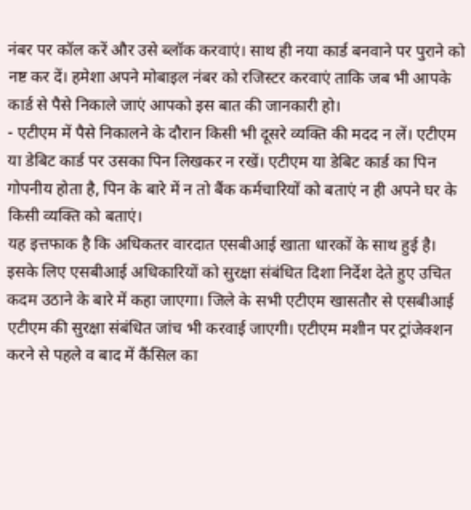नंबर पर कॉल करें और उसे ब्लॉक करवाएं। साथ ही नया कार्ड बनवाने पर पुराने को नष्ट कर दें। हमेशा अपने मोबाइल नंबर को रजिस्टर करवाएं ताकि जब भी आपके कार्ड से पैसे निकाले जाएं आपको इस बात की जानकारी हो।
- एटीएम में पैसे निकालने के दौरान किसी भी दूसरे व्यक्ति की मदद न लें। एटीएम या डेबिट कार्ड पर उसका पिन लिखकर न रखें। एटीएम या डेबिट कार्ड का पिन गोपनीय होता है, पिन के बारे में न तो बैंक कर्मचारियों को बताएं न ही अपने घर के किसी व्यक्ति को बताएं।
यह इत्तफाक है कि अधिकतर वारदात एसबीआई खाता धारकों के साथ हुई है। इसके लिए एसबीआई अधिकारियों को सुरक्षा संबंधित दिशा निर्देश देते हुए उचित कदम उठाने के बारे में कहा जाएगा। जिले के सभी एटीएम खासतौर से एसबीआई एटीएम की सुरक्षा संबंधित जांच भी करवाई जाएगी। एटीएम मशीन पर ट्रांजेक्शन करने से पहले व बाद में कैंसिल का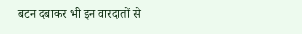बटन दबाकर भी इन वारदातों से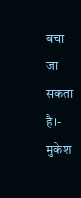बचा जा सकता है।- मुकेश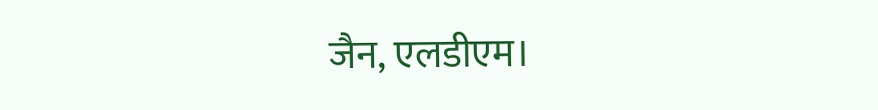जैन, एलडीएम।